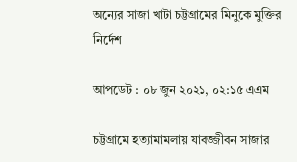অন্যের সাজা খাটা চট্টগ্রামের মিনুকে মুক্তির নির্দেশ

আপডেট : ০৮ জুন ২০২১, ০২:১৫ এএম

চট্টগ্রামে হত্যামামলায় যাবজ্জীবন সাজার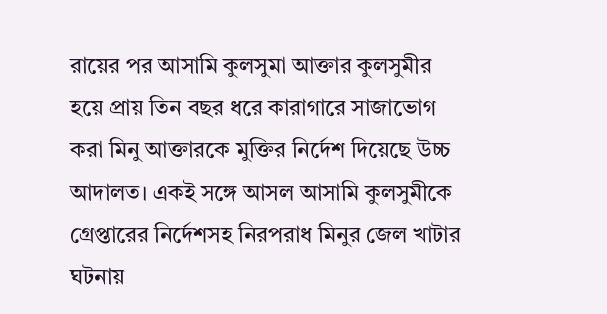রায়ের পর আসামি কুলসুমা আক্তার কুলসুমীর হয়ে প্রায় তিন বছর ধরে কারাগারে সাজাভোগ করা মিনু আক্তারকে মুক্তির নির্দেশ দিয়েছে উচ্চ আদালত। একই সঙ্গে আসল আসামি কুলসুমীকে গ্রেপ্তারের নির্দেশসহ নিরপরাধ মিনুর জেল খাটার ঘটনায়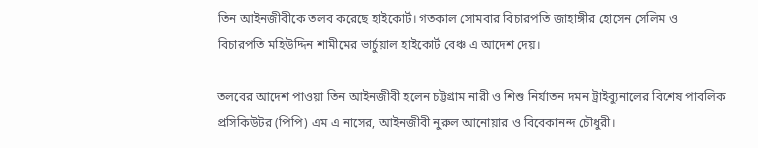তিন আইনজীবীকে তলব করেছে হাইকোর্ট। গতকাল সোমবার বিচারপতি জাহাঙ্গীর হোসেন সেলিম ও বিচারপতি মহিউদ্দিন শামীমের ভার্চুয়াল হাইকোর্ট বেঞ্চ এ আদেশ দেয়।

তলবের আদেশ পাওয়া তিন আইনজীবী হলেন চট্টগ্রাম নারী ও শিশু নির্যাতন দমন ট্রাইব্যুনালের বিশেষ পাবলিক প্রসিকিউটর (পিপি) এম এ নাসের, আইনজীবী নুরুল আনোয়ার ও বিবেকানন্দ চৌধুরী।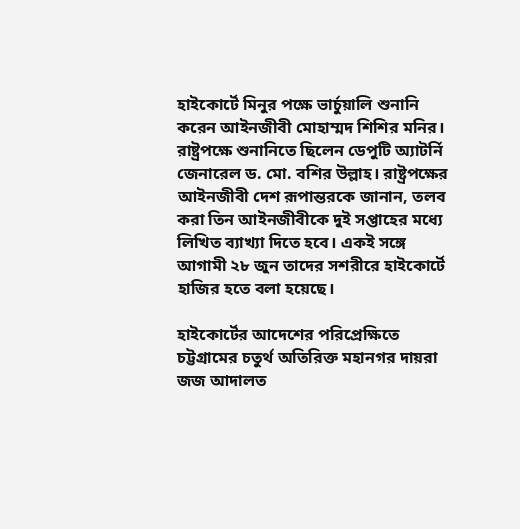হাইকোর্টে মিনুর পক্ষে ভার্চুয়ালি শুনানি করেন আইনজীবী মোহাম্মদ শিশির মনির। রাষ্ট্রপক্ষে শুনানিতে ছিলেন ডেপুটি অ্যাটর্নি জেনারেল ড. মো. বশির উল্লাহ। রাষ্ট্রপক্ষের আইনজীবী দেশ রূপান্তরকে জানান, তলব করা তিন আইনজীবীকে দুই সপ্তাহের মধ্যে লিখিত ব্যাখ্যা দিতে হবে। একই সঙ্গে আগামী ২৮ জুন তাদের সশরীরে হাইকোর্টে হাজির হতে বলা হয়েছে।

হাইকোর্টের আদেশের পরিপ্রেক্ষিতে চট্টগ্রামের চতুর্থ অতিরিক্ত মহানগর দায়রা জজ আদালত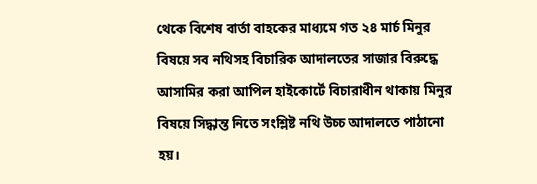থেকে বিশেষ বার্তা বাহকের মাধ্যমে গত ২৪ মার্চ মিনুর বিষয়ে সব নথিসহ বিচারিক আদালতের সাজার বিরুদ্ধে আসামির করা আপিল হাইকোর্টে বিচারাধীন থাকায় মিনুর বিষয়ে সিদ্ধান্ত নিতে সংশ্লিষ্ট নথি উচ্চ আদালতে পাঠানো হয়।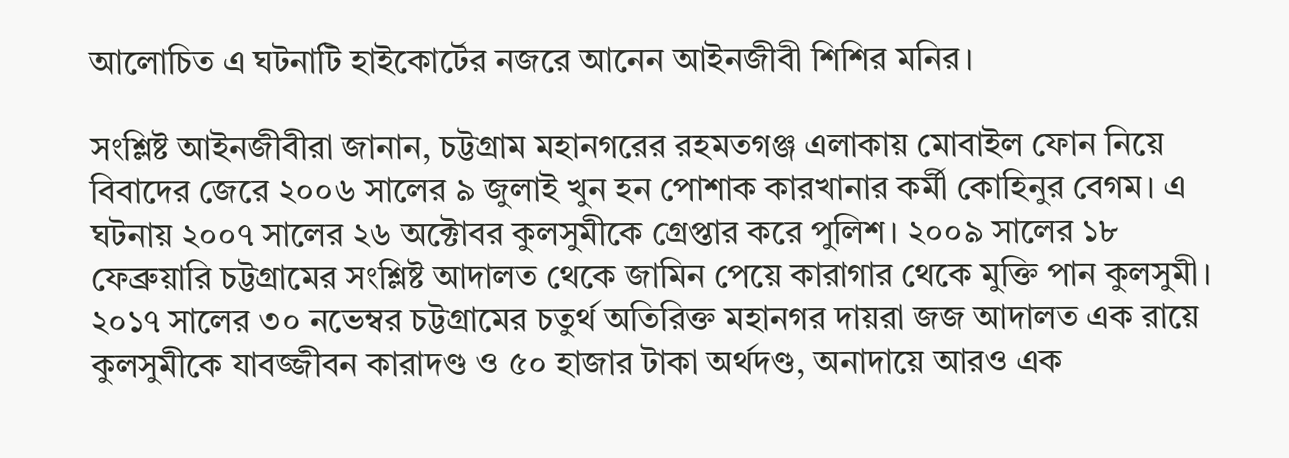আলোচিত এ ঘটনাটি হাইকোর্টের নজরে আনেন আইনজীবী শিশির মনির।

সংশ্লিষ্ট আইনজীবীরা জানান, চট্টগ্রাম মহানগরের রহমতগঞ্জ এলাকায় মোবাইল ফোন নিয়ে বিবাদের জেরে ২০০৬ সালের ৯ জুলাই খুন হন পোশাক কারখানার কর্মী কোহিনুর বেগম। এ ঘটনায় ২০০৭ সালের ২৬ অক্টোবর কুলসুমীকে গ্রেপ্তার করে পুলিশ। ২০০৯ সালের ১৮ ফেব্রুয়ারি চট্টগ্রামের সংশ্লিষ্ট আদালত থেকে জামিন পেয়ে কারাগার থেকে মুক্তি পান কুলসুমী। ২০১৭ সালের ৩০ নভেম্বর চট্টগ্রামের চতুর্থ অতিরিক্ত মহানগর দায়রা জজ আদালত এক রায়ে কুলসুমীকে যাবজ্জীবন কারাদণ্ড ও ৫০ হাজার টাকা অর্থদণ্ড, অনাদায়ে আরও এক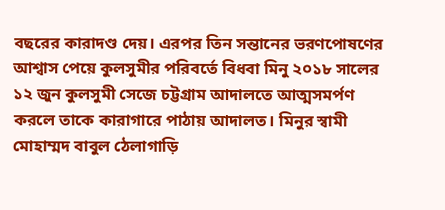বছরের কারাদণ্ড দেয়। এরপর তিন সন্তানের ভরণপোষণের আশ্বাস পেয়ে কুলসুমীর পরিবর্তে বিধবা মিনু ২০১৮ সালের ১২ জুন কুলসুমী সেজে চট্টগ্রাম আদালতে আত্মসমর্পণ করলে তাকে কারাগারে পাঠায় আদালত। মিনুর স্বামী মোহাম্মদ বাবুল ঠেলাগাড়ি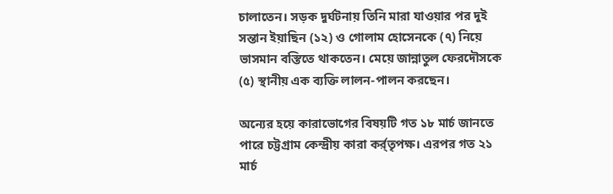চালাতেন। সড়ক দুর্ঘটনায় তিনি মারা যাওয়ার পর দুই সন্তান ইয়াছিন (১২) ও গোলাম হোসেনকে (৭) নিয়ে ভাসমান বস্তিতে থাকতেন। মেয়ে জান্নাতুল ফেরদৌসকে (৫) স্থানীয় এক ব্যক্তি লালন-পালন করছেন।

অন্যের হয়ে কারাভোগের বিষয়টি গত ১৮ মার্চ জানতে পারে চট্টগ্রাম কেন্দ্রীয় কারা কর্র্তৃপক্ষ। এরপর গত ২১ মার্চ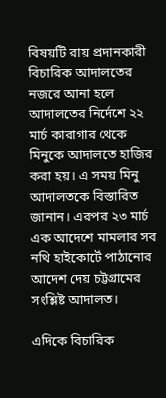বিষয়টি রায় প্রদানকারী বিচারিক আদালতের নজরে আনা হলে আদালতের নির্দেশে ২২ মার্চ কারাগার থেকে মিনুকে আদালতে হাজির করা হয়। এ সময় মিনু আদালতকে বিস্তারিত জানান। এরপর ২৩ মার্চ এক আদেশে মামলার সব নথি হাইকোর্টে পাঠানোর আদেশ দেয় চট্টগ্রামের সংশ্লিষ্ট আদালত।

এদিকে বিচারিক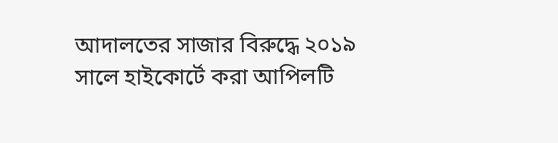আদালতের সাজার বিরুদ্ধে ২০১৯ সালে হাইকোর্টে করা আপিলটি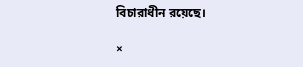বিচারাধীন রয়েছে।

×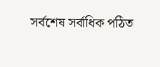সর্বশেষ সর্বাধিক পঠিত